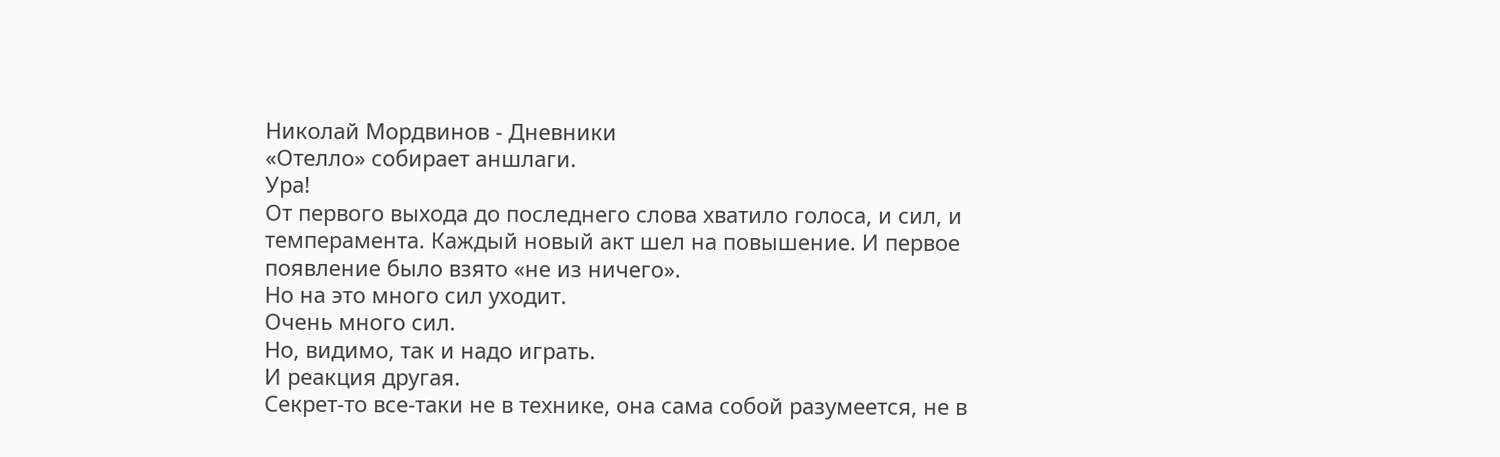Николай Мордвинов - Дневники
«Отелло» собирает аншлаги.
Ура!
От первого выхода до последнего слова хватило голоса, и сил, и темперамента. Каждый новый акт шел на повышение. И первое появление было взято «не из ничего».
Но на это много сил уходит.
Очень много сил.
Но, видимо, так и надо играть.
И реакция другая.
Секрет-то все-таки не в технике, она сама собой разумеется, не в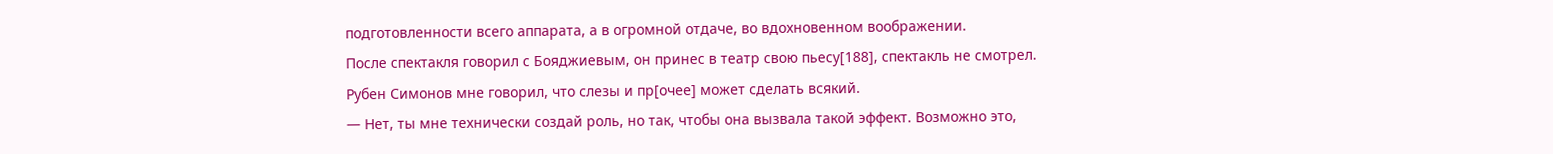подготовленности всего аппарата, а в огромной отдаче, во вдохновенном воображении.
После спектакля говорил с Бояджиевым, он принес в театр свою пьесу[188], спектакль не смотрел.
Рубен Симонов мне говорил, что слезы и пр[очее] может сделать всякий.
— Нет, ты мне технически создай роль, но так, чтобы она вызвала такой эффект. Возможно это,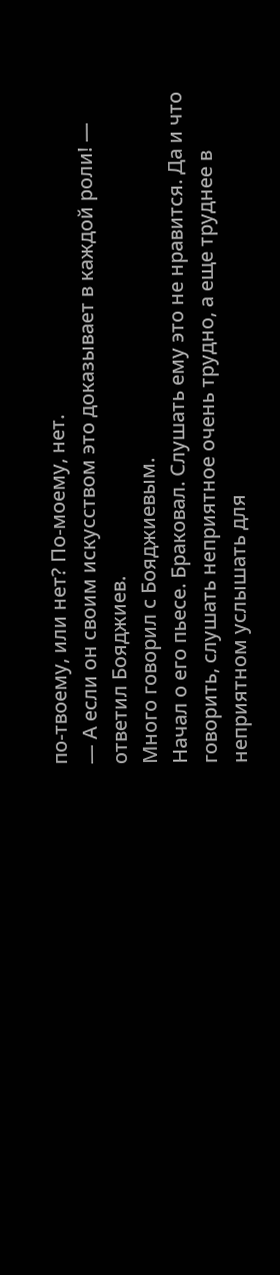по-твоему, или нет? По-моему, нет.
— А если он своим искусством это доказывает в каждой роли! — ответил Бояджиев.
Много говорил с Бояджиевым.
Начал о его пьесе. Браковал. Слушать ему это не нравится. Да и что говорить, слушать неприятное очень трудно, а еще труднее в неприятном услышать для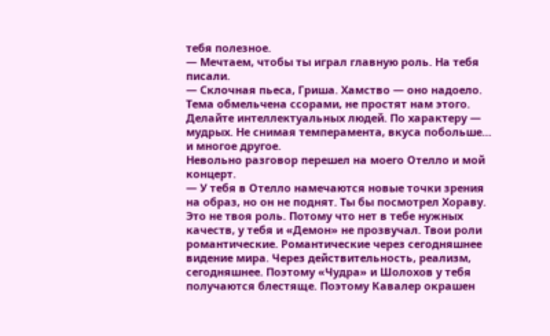тебя полезное.
— Мечтаем, чтобы ты играл главную роль. На тебя писали.
— Склочная пьеса, Гриша. Хамство — оно надоело. Тема обмельчена ссорами, не простят нам этого. Делайте интеллектуальных людей. По характеру — мудрых. Не снимая темперамента, вкуса побольше… и многое другое.
Невольно разговор перешел на моего Отелло и мой концерт.
— У тебя в Отелло намечаются новые точки зрения на образ, но он не поднят. Ты бы посмотрел Хораву. Это не твоя роль. Потому что нет в тебе нужных качеств, у тебя и «Демон» не прозвучал. Твои роли романтические. Романтические через сегодняшнее видение мира. Через действительность, реализм, сегодняшнее. Поэтому «Чудра» и Шолохов у тебя получаются блестяще. Поэтому Кавалер окрашен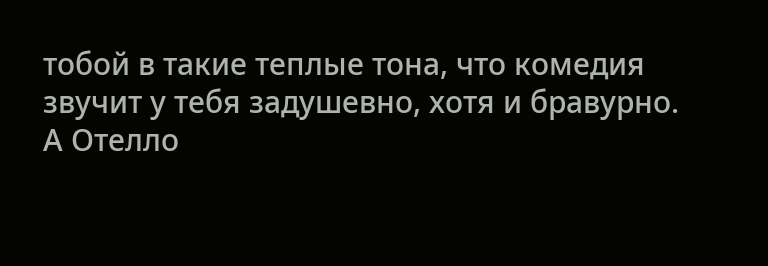тобой в такие теплые тона, что комедия звучит у тебя задушевно, хотя и бравурно. А Отелло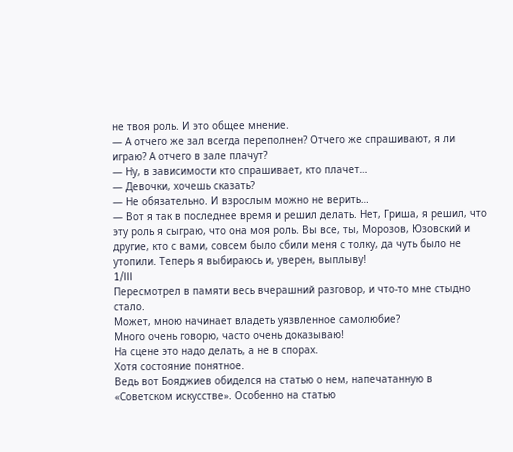не твоя роль. И это общее мнение.
— А отчего же зал всегда переполнен? Отчего же спрашивают, я ли играю? А отчего в зале плачут?
— Ну, в зависимости кто спрашивает, кто плачет…
— Девочки, хочешь сказать?
— Не обязательно. И взрослым можно не верить…
— Вот я так в последнее время и решил делать. Нет, Гриша, я решил, что эту роль я сыграю, что она моя роль. Вы все, ты, Морозов, Юзовский и другие, кто с вами, совсем было сбили меня с толку, да чуть было не утопили. Теперь я выбираюсь и, уверен, выплыву!
1/III
Пересмотрел в памяти весь вчерашний разговор, и что-то мне стыдно стало.
Может, мною начинает владеть уязвленное самолюбие?
Много очень говорю, часто очень доказываю!
На сцене это надо делать, а не в спорах.
Хотя состояние понятное.
Ведь вот Бояджиев обиделся на статью о нем, напечатанную в «Советском искусстве». Особенно на статью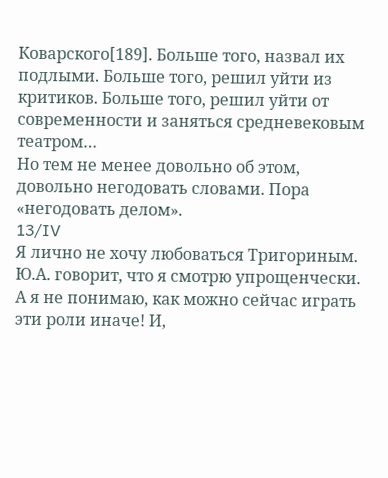Коварского[189]. Больше того, назвал их подлыми. Больше того, решил уйти из критиков. Больше того, решил уйти от современности и заняться средневековым театром…
Но тем не менее довольно об этом, довольно негодовать словами. Пора «негодовать делом».
13/IV
Я лично не хочу любоваться Тригориным.
Ю.А. говорит, что я смотрю упрощенчески.
А я не понимаю, как можно сейчас играть эти роли иначе! И,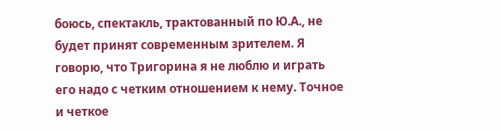боюсь, спектакль, трактованный по Ю.А., не будет принят современным зрителем. Я говорю, что Тригорина я не люблю и играть его надо с четким отношением к нему. Точное и четкое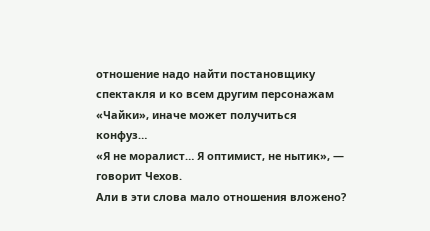отношение надо найти постановщику спектакля и ко всем другим персонажам «Чайки», иначе может получиться конфуз…
«Я не моралист… Я оптимист, не нытик», — говорит Чехов.
Али в эти слова мало отношения вложено?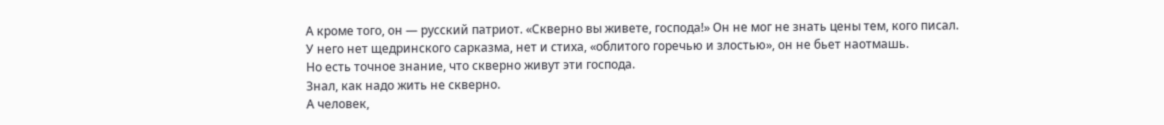А кроме того, он — русский патриот. «Скверно вы живете, господа!» Он не мог не знать цены тем, кого писал.
У него нет щедринского сарказма, нет и стиха, «облитого горечью и злостью», он не бьет наотмашь.
Но есть точное знание, что скверно живут эти господа.
Знал, как надо жить не скверно.
А человек,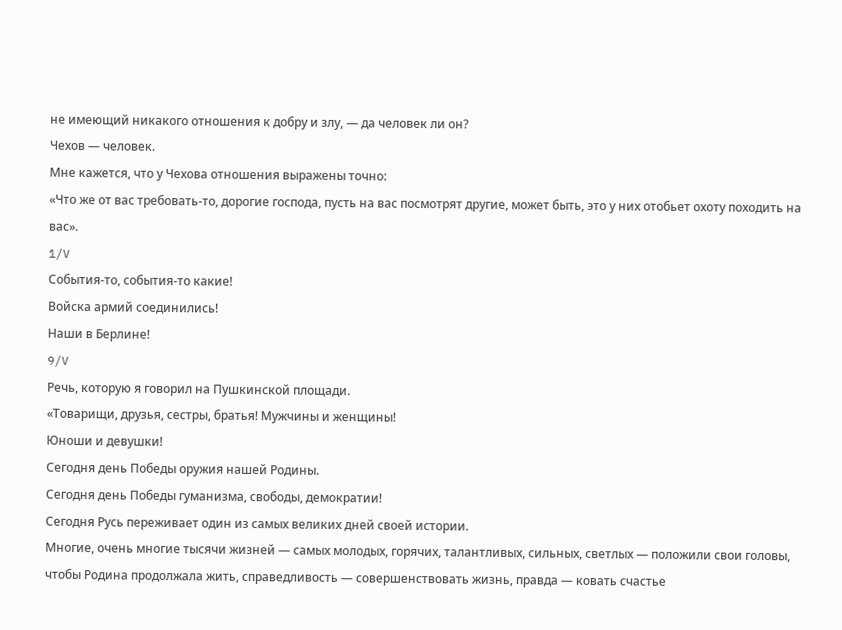не имеющий никакого отношения к добру и злу, — да человек ли он?
Чехов — человек.
Мне кажется, что у Чехова отношения выражены точно:
«Что же от вас требовать-то, дорогие господа, пусть на вас посмотрят другие, может быть, это у них отобьет охоту походить на вас».
1/V
События-то, события-то какие!
Войска армий соединились!
Наши в Берлине!
9/V
Речь, которую я говорил на Пушкинской площади.
«Товарищи, друзья, сестры, братья! Мужчины и женщины!
Юноши и девушки!
Сегодня день Победы оружия нашей Родины.
Сегодня день Победы гуманизма, свободы, демократии!
Сегодня Русь переживает один из самых великих дней своей истории.
Многие, очень многие тысячи жизней — самых молодых, горячих, талантливых, сильных, светлых — положили свои головы, чтобы Родина продолжала жить, справедливость — совершенствовать жизнь, правда — ковать счастье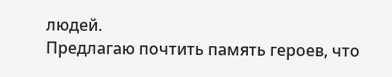людей.
Предлагаю почтить память героев, что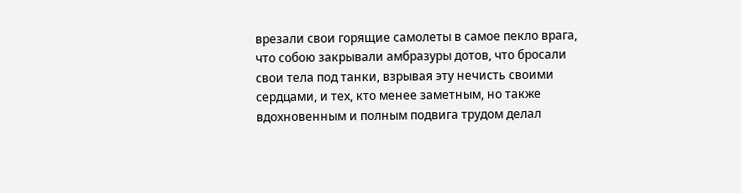врезали свои горящие самолеты в самое пекло врага, что собою закрывали амбразуры дотов, что бросали свои тела под танки, взрывая эту нечисть своими сердцами, и тех, кто менее заметным, но также вдохновенным и полным подвига трудом делал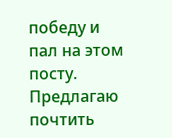победу и пал на этом посту.
Предлагаю почтить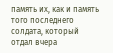память их, как и память того последнего солдата, который отдал вчера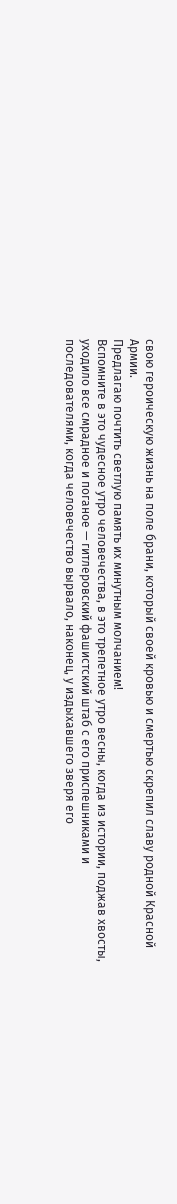свою героическую жизнь на поле брани, который своей кровью и смертью скрепил славу родной Красной Армии.
Предлагаю почтить светлую память их минутным молчанием!
Вспомните в это чудесное утро человечества, в это трепетное утро весны, когда из истории, поджав хвосты, уходило все смрадное и поганое — гитлеровский фашистский штаб с его приспешниками и последователями, когда человечество вырвало, наконец, у издыхавшего зверя его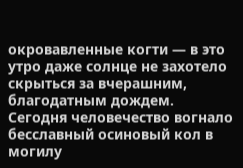окровавленные когти — в это утро даже солнце не захотело скрыться за вчерашним, благодатным дождем.
Сегодня человечество вогнало бесславный осиновый кол в могилу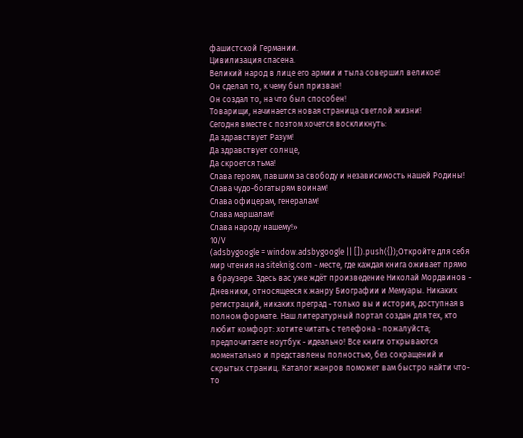фашистской Германии.
Цивилизация спасена.
Великий народ в лице его армии и тыла совершил великое!
Он сделал то, к чему был призван!
Он создал то, на что был способен!
Товарищи, начинается новая страница светлой жизни!
Сегодня вместе с поэтом хочется воскликнуть:
Да здравствует Разум!
Да здравствует солнце,
Да скроется тьма!
Слава героям, павшим за свободу и независимость нашей Родины!
Слава чудо-богатырям воинам!
Слава офицерам, генералам!
Слава маршалам!
Слава народу нашему!»
10/V
(adsbygoogle = window.adsbygoogle || []).push({});Откройте для себя мир чтения на siteknig.com - месте, где каждая книга оживает прямо в браузере. Здесь вас уже ждёт произведение Николай Мордвинов - Дневники, относящееся к жанру Биографии и Мемуары. Никаких регистраций, никаких преград - только вы и история, доступная в полном формате. Наш литературный портал создан для тех, кто любит комфорт: хотите читать с телефона - пожалуйста; предпочитаете ноутбук - идеально! Все книги открываются моментально и представлены полностью, без сокращений и скрытых страниц. Каталог жанров поможет вам быстро найти что-то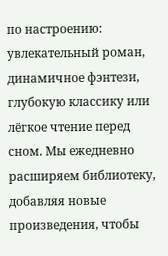по настроению: увлекательный роман, динамичное фэнтези, глубокую классику или лёгкое чтение перед сном. Мы ежедневно расширяем библиотеку, добавляя новые произведения, чтобы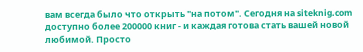вам всегда было что открыть "на потом". Сегодня на siteknig.com доступно более 200000 книг - и каждая готова стать вашей новой любимой. Просто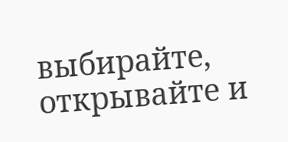выбирайте, открывайте и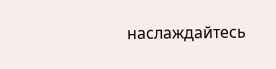наслаждайтесь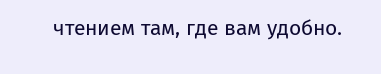чтением там, где вам удобно.